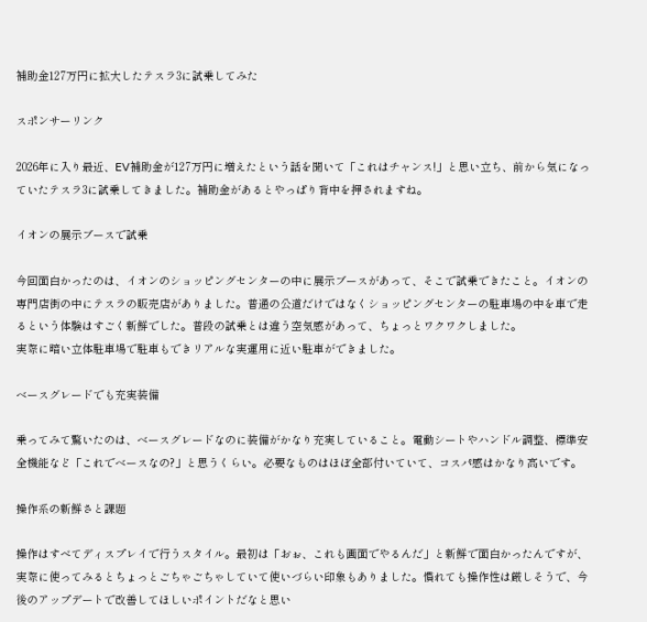補助金127万円に拡大したテスラ3に試乗してみた

スポンサーリンク

2026年に入り最近、EV補助金が127万円に増えたという話を聞いて「これはチャンス!」と思い立ち、前から気になっていたテスラ3に試乗してきました。補助金があるとやっぱり背中を押されますね。

イオンの展示ブースで試乗

今回面白かったのは、イオンのショッピングセンターの中に展示ブースがあって、そこで試乗できたこと。イオンの専門店街の中にテスラの販売店がありました。普通の公道だけではなくショッピングセンターの駐車場の中を車で走るという体験はすごく新鮮でした。普段の試乗とは違う空気感があって、ちょっとワクワクしました。
実際に暗い立体駐車場で駐車もできリアルな実運用に近い駐車ができました。

ベースグレードでも充実装備

乗ってみて驚いたのは、ベースグレードなのに装備がかなり充実していること。電動シートやハンドル調整、標準安全機能など「これでベースなの?」と思うくらい。必要なものはほぼ全部付いていて、コスパ感はかなり高いです。

操作系の新鮮さと課題

操作はすべてディスプレイで行うスタイル。最初は「おぉ、これも画面でやるんだ」と新鮮で面白かったんですが、実際に使ってみるとちょっとごちゃごちゃしていて使いづらい印象もありました。慣れても操作性は厳しそうで、今後のアップデートで改善してほしいポイントだなと思い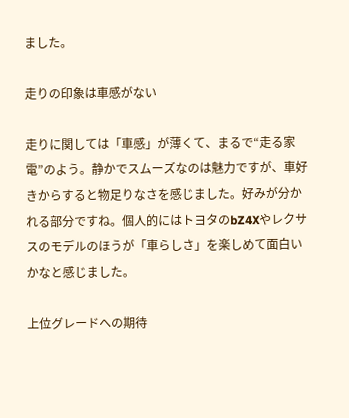ました。

走りの印象は車感がない

走りに関しては「車感」が薄くて、まるで“走る家電”のよう。静かでスムーズなのは魅力ですが、車好きからすると物足りなさを感じました。好みが分かれる部分ですね。個人的にはトヨタのbZ4Xやレクサスのモデルのほうが「車らしさ」を楽しめて面白いかなと感じました。

上位グレードへの期待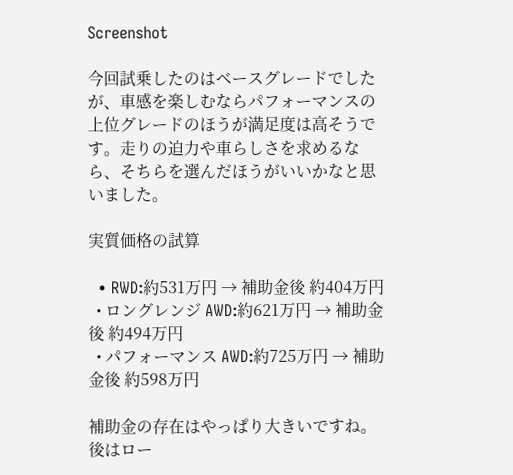Screenshot

今回試乗したのはベースグレードでしたが、車感を楽しむならパフォーマンスの上位グレードのほうが満足度は高そうです。走りの迫力や車らしさを求めるなら、そちらを選んだほうがいいかなと思いました。

実質価格の試算

  • RWD:約531万円 → 補助金後 約404万円
  • ロングレンジ AWD:約621万円 → 補助金後 約494万円
  • パフォーマンス AWD:約725万円 → 補助金後 約598万円

補助金の存在はやっぱり大きいですね。後はロー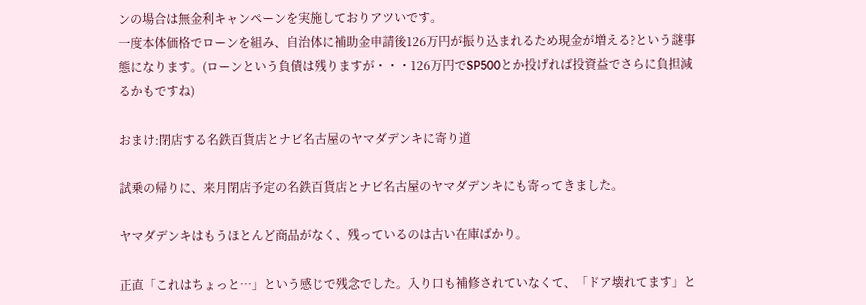ンの場合は無金利キャンペーンを実施しておりアツいです。
一度本体価格でローンを組み、自治体に補助金申請後126万円が振り込まれるため現金が増える?という謎事態になります。(ローンという負債は残りますが・・・126万円でSP500とか投げれば投資益でさらに負担減るかもですね)

おまけ:閉店する名鉄百貨店とナビ名古屋のヤマダデンキに寄り道

試乗の帰りに、来月閉店予定の名鉄百貨店とナビ名古屋のヤマダデンキにも寄ってきました。

ヤマダデンキはもうほとんど商品がなく、残っているのは古い在庫ばかり。

正直「これはちょっと…」という感じで残念でした。入り口も補修されていなくて、「ドア壊れてます」と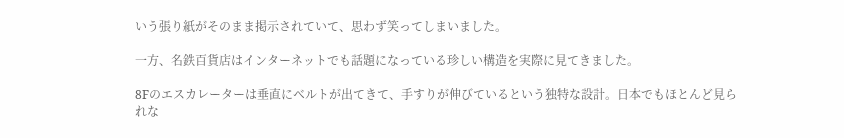いう張り紙がそのまま掲示されていて、思わず笑ってしまいました。

一方、名鉄百貨店はインターネットでも話題になっている珍しい構造を実際に見てきました。

8Fのエスカレーターは垂直にベルトが出てきて、手すりが伸びているという独特な設計。日本でもほとんど見られな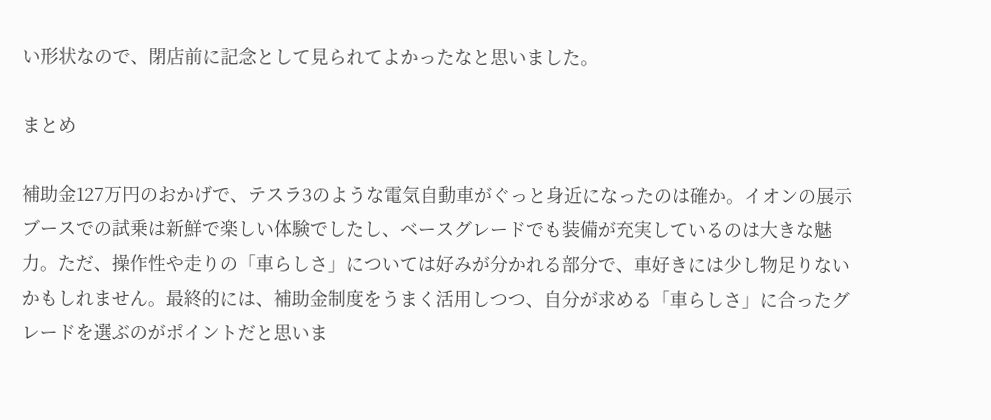い形状なので、閉店前に記念として見られてよかったなと思いました。

まとめ

補助金127万円のおかげで、テスラ3のような電気自動車がぐっと身近になったのは確か。イオンの展示ブースでの試乗は新鮮で楽しい体験でしたし、ベースグレードでも装備が充実しているのは大きな魅力。ただ、操作性や走りの「車らしさ」については好みが分かれる部分で、車好きには少し物足りないかもしれません。最終的には、補助金制度をうまく活用しつつ、自分が求める「車らしさ」に合ったグレードを選ぶのがポイントだと思いま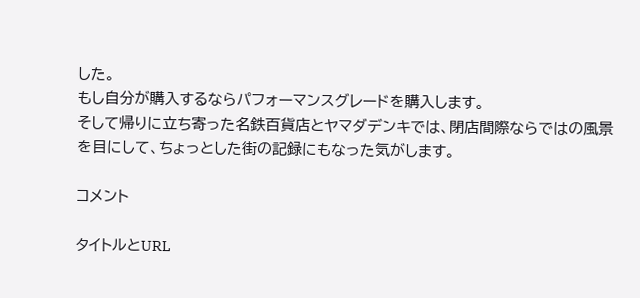した。
もし自分が購入するならパフォーマンスグレードを購入します。
そして帰りに立ち寄った名鉄百貨店とヤマダデンキでは、閉店間際ならではの風景を目にして、ちょっとした街の記録にもなった気がします。

コメント

タイトルとURL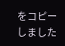をコピーしました